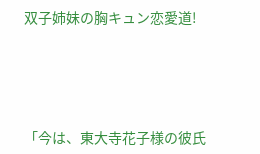双子姉妹の胸キュン恋愛道!




「今は、東大寺花子様の彼氏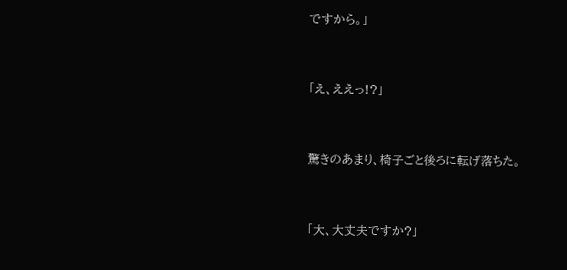ですから。」



「え、ええっ!?」



驚きのあまり、椅子ごと後ろに転げ落ちた。



「大、大丈夫ですか?」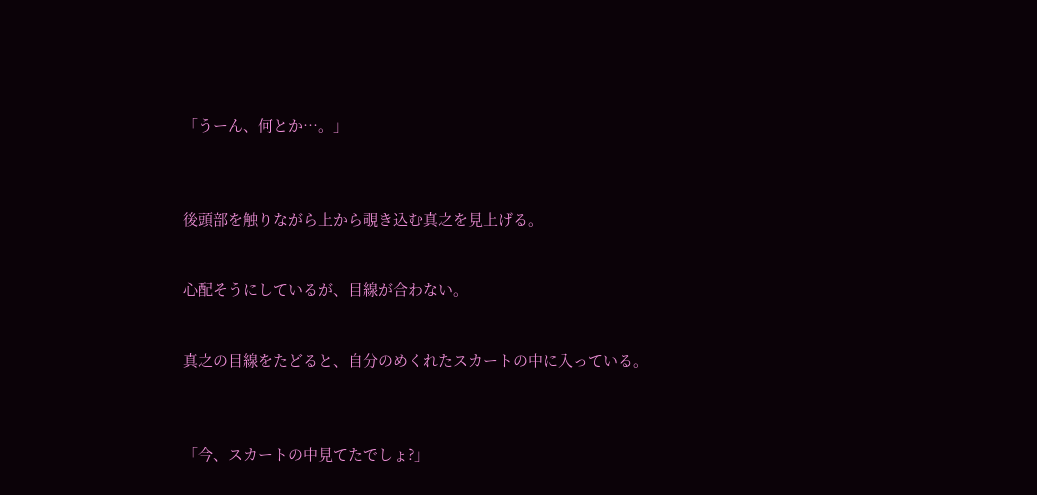「うーん、何とか…。」



後頭部を触りながら上から覗き込む真之を見上げる。


心配そうにしているが、目線が合わない。


真之の目線をたどると、自分のめくれたスカートの中に入っている。



「今、スカートの中見てたでしょ?」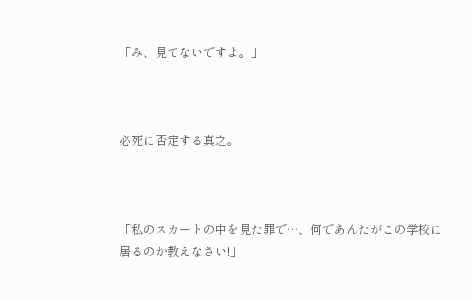「み、見てないですよ。」



必死に否定する真之。



「私のスカートの中を見た罪で…、何であんたがこの学校に居るのか教えなさい!」